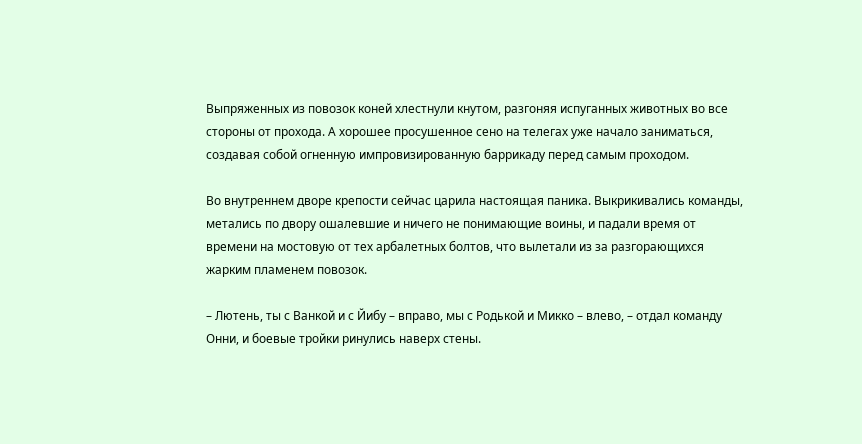Выпряженных из повозок коней хлестнули кнутом, разгоняя испуганных животных во все стороны от прохода. А хорошее просушенное сено на телегах уже начало заниматься, создавая собой огненную импровизированную баррикаду перед самым проходом.

Во внутреннем дворе крепости сейчас царила настоящая паника. Выкрикивались команды, метались по двору ошалевшие и ничего не понимающие воины, и падали время от времени на мостовую от тех арбалетных болтов, что вылетали из за разгорающихся жарким пламенем повозок.

– Лютень, ты с Ванкой и с Йибу – вправо, мы с Родькой и Микко – влево, – отдал команду Онни, и боевые тройки ринулись наверх стены.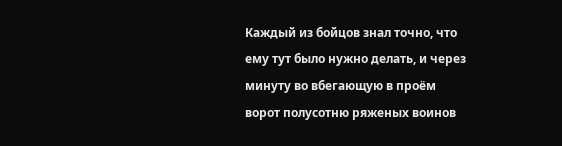Каждый из бойцов знал точно, что ему тут было нужно делать, и через минуту во вбегающую в проём ворот полусотню ряженых воинов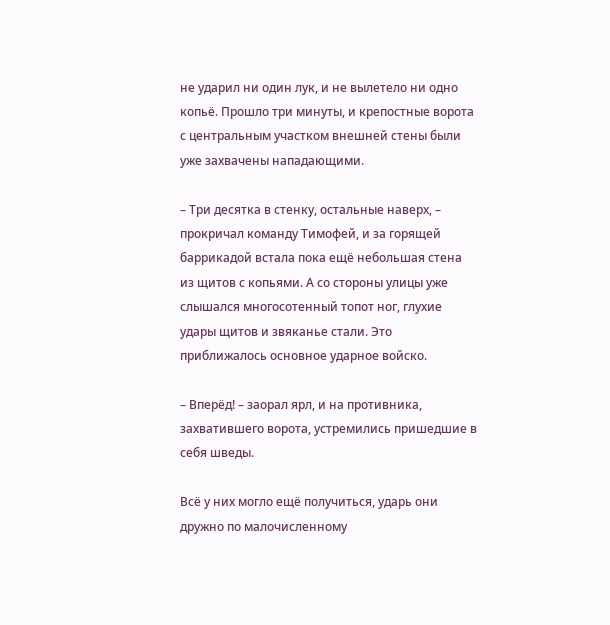не ударил ни один лук, и не вылетело ни одно копьё. Прошло три минуты, и крепостные ворота с центральным участком внешней стены были уже захвачены нападающими.

– Три десятка в стенку, остальные наверх, – прокричал команду Тимофей, и за горящей баррикадой встала пока ещё небольшая стена из щитов с копьями. А со стороны улицы уже слышался многосотенный топот ног, глухие удары щитов и звяканье стали. Это приближалось основное ударное войско.

– Вперёд! – заорал ярл, и на противника, захватившего ворота, устремились пришедшие в себя шведы.

Всё у них могло ещё получиться, ударь они дружно по малочисленному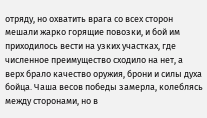отряду, но охватить врага со всех сторон мешали жарко горящие повозки, и бой им приходилось вести на узких участках, где численное преимущество сходило на нет, а верх брало качество оружия, брони и силы духа бойца. Чаша весов победы замерла, колеблясь между сторонами, но в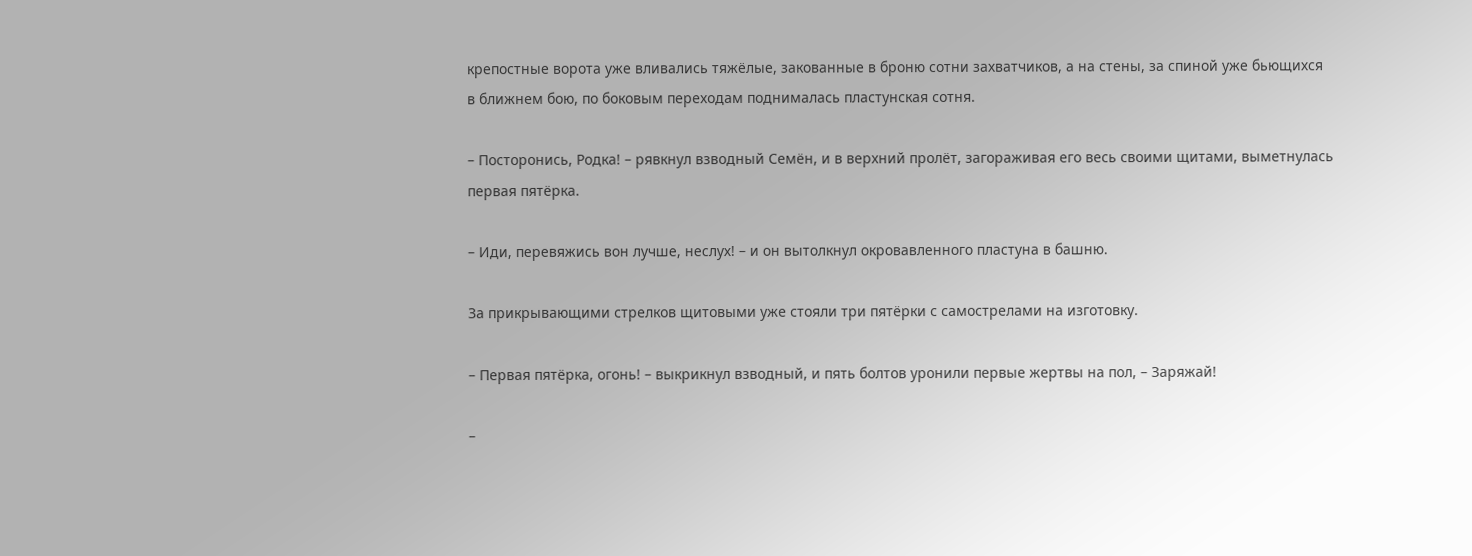крепостные ворота уже вливались тяжёлые, закованные в броню сотни захватчиков, а на стены, за спиной уже бьющихся в ближнем бою, по боковым переходам поднималась пластунская сотня.

– Посторонись, Родка! – рявкнул взводный Семён, и в верхний пролёт, загораживая его весь своими щитами, выметнулась первая пятёрка.

– Иди, перевяжись вон лучше, неслух! – и он вытолкнул окровавленного пластуна в башню.

За прикрывающими стрелков щитовыми уже стояли три пятёрки с самострелами на изготовку.

– Первая пятёрка, огонь! – выкрикнул взводный, и пять болтов уронили первые жертвы на пол, – Заряжай!

–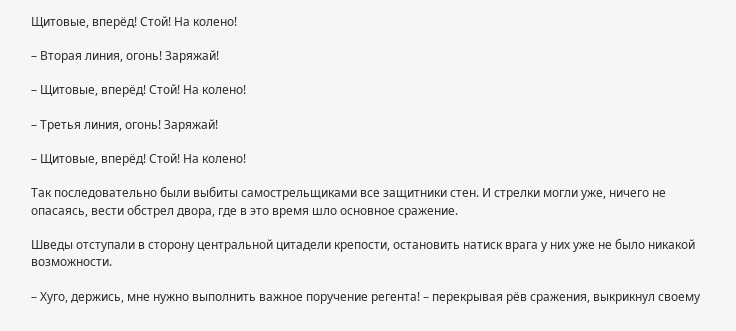Щитовые, вперёд! Стой! На колено!

– Вторая линия, огонь! Заряжай!

– Щитовые, вперёд! Стой! На колено!

– Третья линия, огонь! Заряжай!

– Щитовые, вперёд! Стой! На колено!

Так последовательно были выбиты самострельщиками все защитники стен. И стрелки могли уже, ничего не опасаясь, вести обстрел двора, где в это время шло основное сражение.

Шведы отступали в сторону центральной цитадели крепости, остановить натиск врага у них уже не было никакой возможности.

– Хуго, держись, мне нужно выполнить важное поручение регента! – перекрывая рёв сражения, выкрикнул своему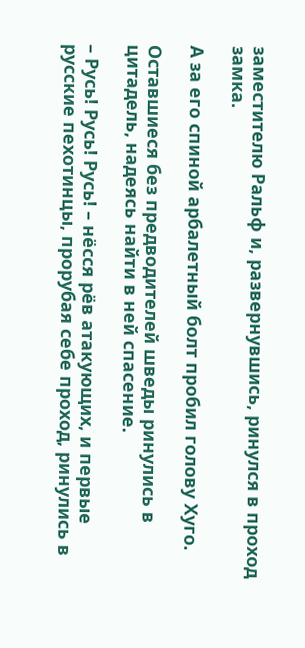заместителю Ральф и, развернувшись, ринулся в проход замка.

А за его спиной арбалетный болт пробил голову Хуго.

Оставшиеся без предводителей шведы ринулись в цитадель, надеясь найти в ней спасение.

– Русь! Русь! Русь! – нёсся рёв атакующих, и первые русские пехотинцы, прорубая себе проход, ринулись в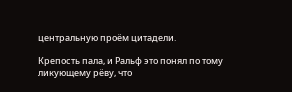центральную проём цитадели.

Крепость пала, и Ральф это понял по тому ликующему рёву, что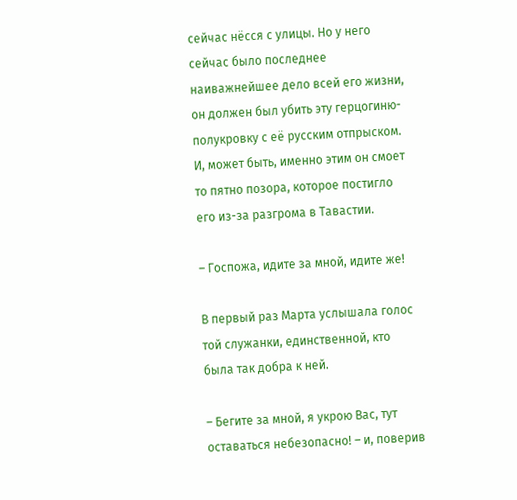сейчас нёсся с улицы. Но у него сейчас было последнее наиважнейшее дело всей его жизни, он должен был убить эту герцогиню-полукровку с её русским отпрыском. И, может быть, именно этим он смоет то пятно позора, которое постигло его из-за разгрома в Тавастии.

– Госпожа, идите за мной, идите же!

В первый раз Марта услышала голос той служанки, единственной, кто была так добра к ней.

– Бегите за мной, я укрою Вас, тут оставаться небезопасно! – и, поверив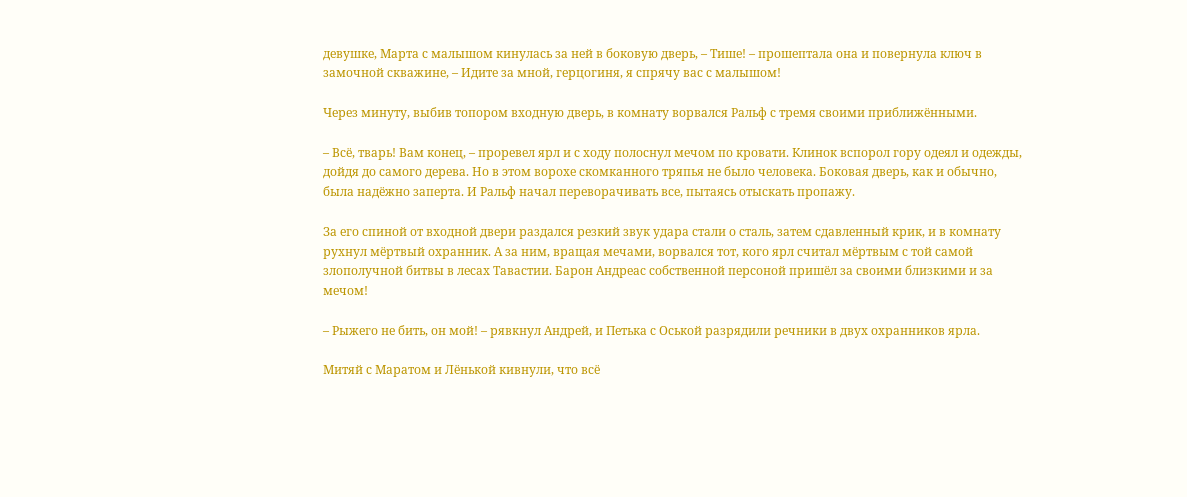девушке, Марта с малышом кинулась за ней в боковую дверь, – Тише! – прошептала она и повернула ключ в замочной скважине, – Идите за мной, герцогиня, я спрячу вас с малышом!

Через минуту, выбив топором входную дверь, в комнату ворвался Ральф с тремя своими приближёнными.

– Всё, тварь! Вам конец, – проревел ярл и с ходу полоснул мечом по кровати. Клинок вспорол гору одеял и одежды, дойдя до самого дерева. Но в этом ворохе скомканного тряпья не было человека. Боковая дверь, как и обычно, была надёжно заперта. И Ральф начал переворачивать все, пытаясь отыскать пропажу.

За его спиной от входной двери раздался резкий звук удара стали о сталь, затем сдавленный крик, и в комнату рухнул мёртвый охранник. А за ним, вращая мечами, ворвался тот, кого ярл считал мёртвым с той самой злополучной битвы в лесах Тавастии. Барон Андреас собственной персоной пришёл за своими близкими и за мечом!

– Рыжего не бить, он мой! – рявкнул Андрей, и Петька с Оськой разрядили речники в двух охранников ярла.

Митяй с Маратом и Лёнькой кивнули, что всё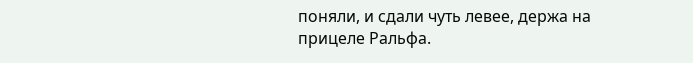поняли, и сдали чуть левее, держа на прицеле Ральфа.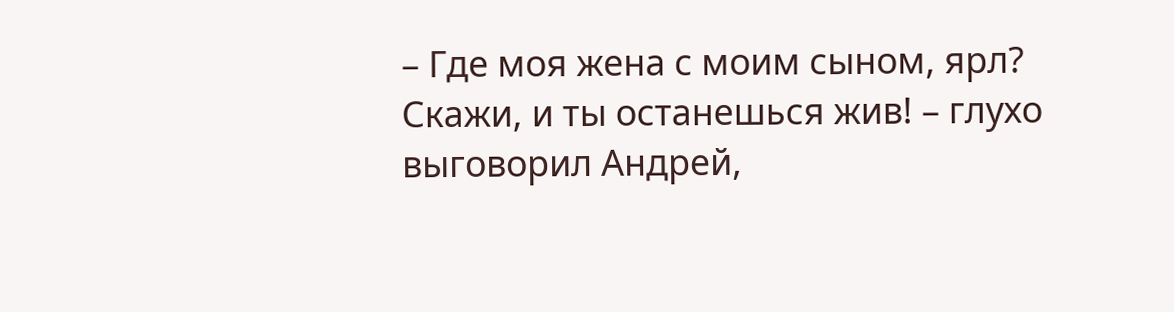– Где моя жена с моим сыном, ярл? Скажи, и ты останешься жив! – глухо выговорил Андрей,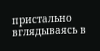пристально вглядываясь в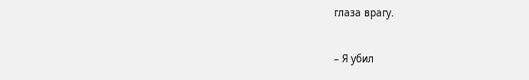глаза врагу.

– Я убил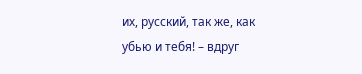их, русский, так же, как убью и тебя! – вдруг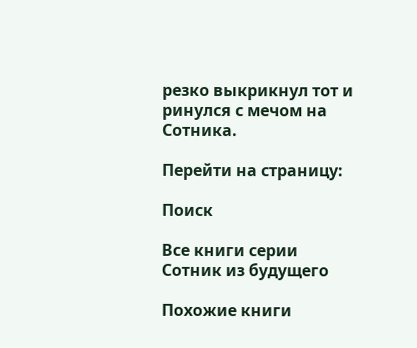резко выкрикнул тот и ринулся с мечом на Сотника.

Перейти на страницу:

Поиск

Все книги серии Сотник из будущего

Похожие книги